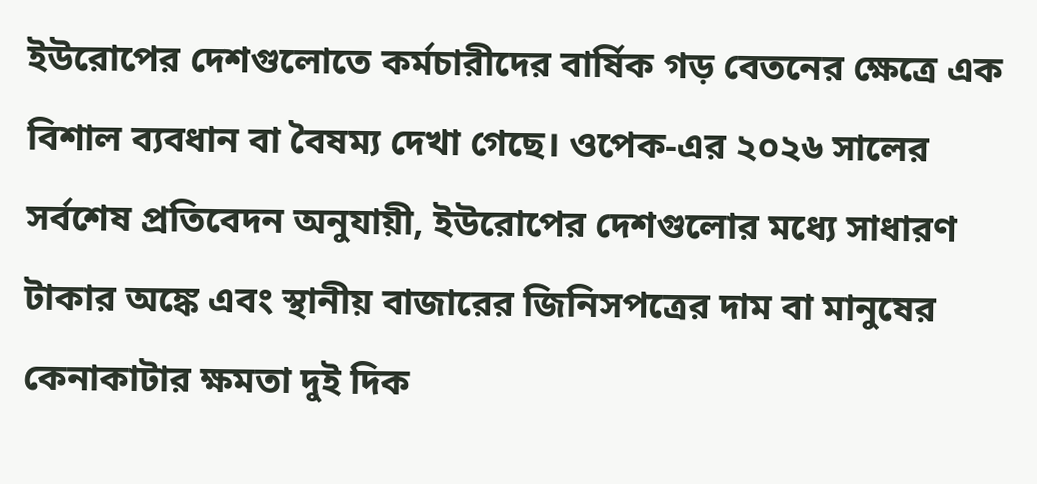ইউরোপের দেশগুলোতে কর্মচারীদের বার্ষিক গড় বেতনের ক্ষেত্রে এক বিশাল ব্যবধান বা বৈষম্য দেখা গেছে। ওপেক-এর ২০২৬ সালের সর্বশেষ প্রতিবেদন অনুযায়ী, ইউরোপের দেশগুলোর মধ্যে সাধারণ টাকার অঙ্কে এবং স্থানীয় বাজারের জিনিসপত্রের দাম বা মানুষের কেনাকাটার ক্ষমতা দুই দিক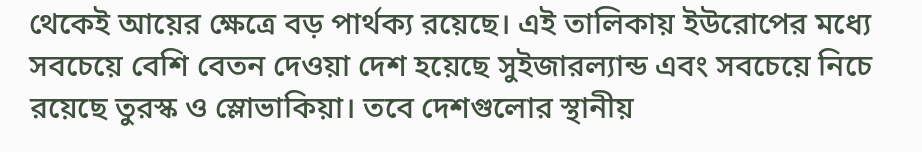থেকেই আয়ের ক্ষেত্রে বড় পার্থক্য রয়েছে। এই তালিকায় ইউরোপের মধ্যে সবচেয়ে বেশি বেতন দেওয়া দেশ হয়েছে সুইজারল্যান্ড এবং সবচেয়ে নিচে রয়েছে তুরস্ক ও স্লোভাকিয়া। তবে দেশগুলোর স্থানীয়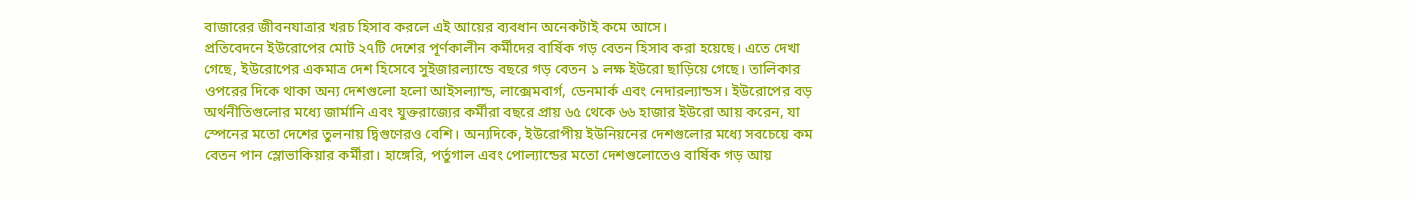বাজারের জীবনযাত্রার খরচ হিসাব করলে এই আয়ের ব্যবধান অনেকটাই কমে আসে।
প্রতিবেদনে ইউরোপের মোট ২৭টি দেশের পূর্ণকালীন কর্মীদের বার্ষিক গড় বেতন হিসাব করা হয়েছে। এতে দেখা গেছে, ইউরোপের একমাত্র দেশ হিসেবে সুইজারল্যান্ডে বছরে গড় বেতন ১ লক্ষ ইউরো ছাড়িয়ে গেছে। তালিকার ওপরের দিকে থাকা অন্য দেশগুলো হলো আইসল্যান্ড, লাক্সেমবার্গ, ডেনমার্ক এবং নেদারল্যান্ডস। ইউরোপের বড় অর্থনীতিগুলোর মধ্যে জার্মানি এবং যুক্তরাজ্যের কর্মীরা বছরে প্রায় ৬৫ থেকে ৬৬ হাজার ইউরো আয় করেন, যা স্পেনের মতো দেশের তুলনায় দ্বিগুণেরও বেশি। অন্যদিকে, ইউরোপীয় ইউনিয়নের দেশগুলোর মধ্যে সবচেয়ে কম বেতন পান স্লোভাকিয়ার কর্মীরা। হাঙ্গেরি, পর্তুগাল এবং পোল্যান্ডের মতো দেশগুলোতেও বার্ষিক গড় আয়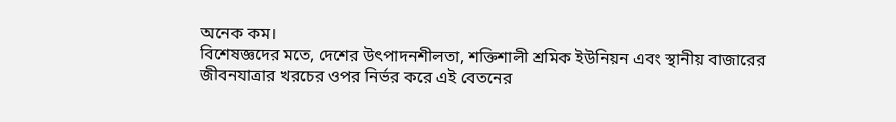অনেক কম।
বিশেষজ্ঞদের মতে, দেশের উৎপাদনশীলতা, শক্তিশালী শ্রমিক ইউনিয়ন এবং স্থানীয় বাজারের জীবনযাত্রার খরচের ওপর নির্ভর করে এই বেতনের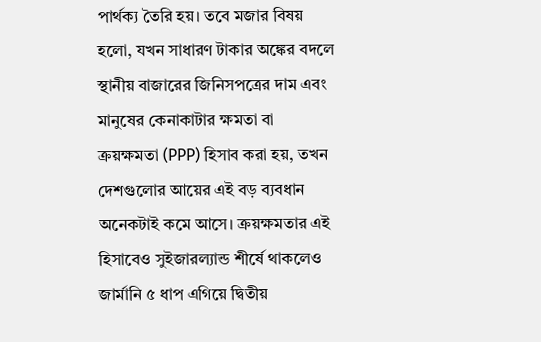পার্থক্য তৈরি হয়। তবে মজার বিষয় হলো, যখন সাধারণ টাকার অঙ্কের বদলে স্থানীয় বাজারের জিনিসপত্রের দাম এবং মানুষের কেনাকাটার ক্ষমতা বা ক্রয়ক্ষমতা (PPP) হিসাব করা হয়, তখন দেশগুলোর আয়ের এই বড় ব্যবধান অনেকটাই কমে আসে। ক্রয়ক্ষমতার এই হিসাবেও সুইজারল্যান্ড শীর্ষে থাকলেও জার্মানি ৫ ধাপ এগিয়ে দ্বিতীয়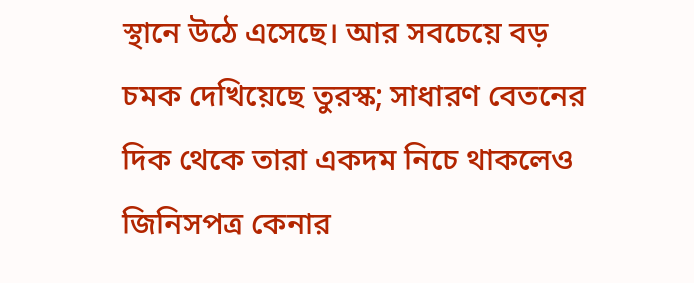স্থানে উঠে এসেছে। আর সবচেয়ে বড় চমক দেখিয়েছে তুরস্ক; সাধারণ বেতনের দিক থেকে তারা একদম নিচে থাকলেও জিনিসপত্র কেনার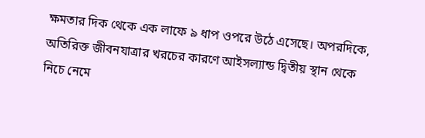ক্ষমতার দিক থেকে এক লাফে ৯ ধাপ ওপরে উঠে এসেছে। অপরদিকে, অতিরিক্ত জীবনযাত্রার খরচের কারণে আইসল্যান্ড দ্বিতীয় স্থান থেকে নিচে নেমে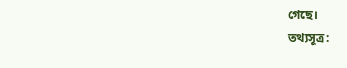গেছে।
তথ্যসূত্র: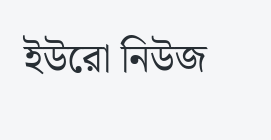ইউরো নিউজ